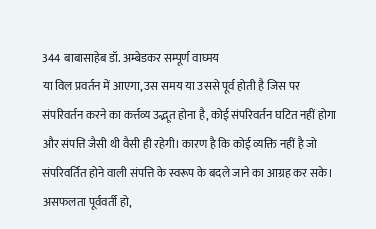344 बाबासाहेब डॉ. अम्बेडकर सम्पूर्ण वाघ्मय
या विल प्रवर्तन में आएगा, उस समय या उससे पूर्व होती है जिस पर संपरिवर्तन करने का कर्त्तव्य उद्भूत होना है, कोई संपरिवर्तन घटित नहीं होगा और संपत्ति जैसी थी वैसी ही रहेगी। कारण है कि कोई व्यक्ति नहीं है जो संपरिवर्तित होने वाली संपत्ति के स्वरूप के बदले जाने का आग्रह कर सके।
असफलता पूर्ववर्ती हो,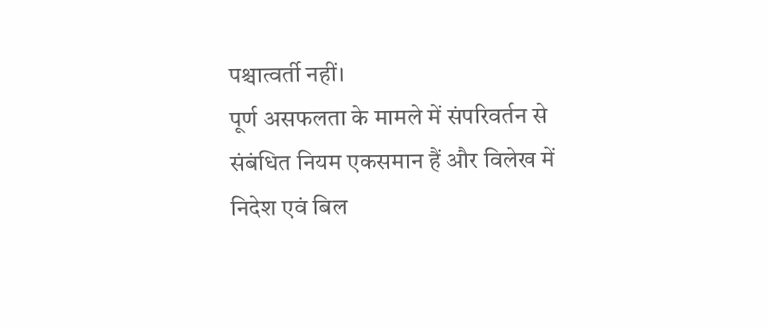पश्चात्वर्ती नहीं।
पूर्ण असफलता के मामले में संपरिवर्तन से संबंधित नियम एकसमान हैं और विलेख में निदेश एवं बिल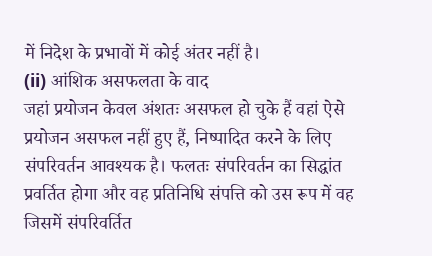में निदेश के प्रभावों में कोई अंतर नहीं है।
(ii) आंशिक असफलता के वाद
जहां प्रयोजन केवल अंशतः असफल हो चुके हैं वहां ऐसे प्रयोजन असफल नहीं हुए हैं, निष्पादित करने के लिए संपरिवर्तन आवश्यक है। फलतः संपरिवर्तन का सिद्धांत प्रवर्तित होगा और वह प्रतिनिधि संपत्ति को उस रूप में वह जिसमें संपरिवर्तित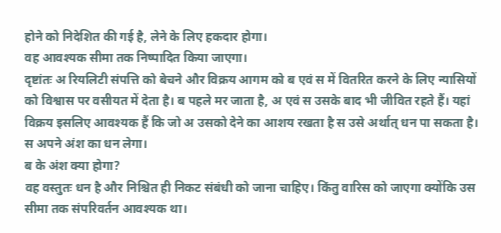होने को निदेशित की गई है, लेने के लिए हकदार होगा।
वह आवश्यक सीमा तक निष्पादित किया जाएगा।
दृष्टांतः अ रियलिटी संपत्ति को बेचने और विक्रय आगम को ब एवं स में वितरित करने के लिए न्यासियों को विश्वास पर वसीयत में देता है। ब पहले मर जाता है, अ एवं स उसके बाद भी जीवित रहते हैं। यहां विक्रय इसलिए आवश्यक हैं कि जो अ उसको देने का आशय रखता है स उसे अर्थात् धन पा सकता है। स अपने अंश का धन लेगा।
ब के अंश क्या होगा?
वह वस्तुतः धन है और निश्चित ही निकट संबंधी को जाना चाहिए। किंतु वारिस को जाएगा क्योंकि उस सीमा तक संपरिवर्तन आवश्यक था।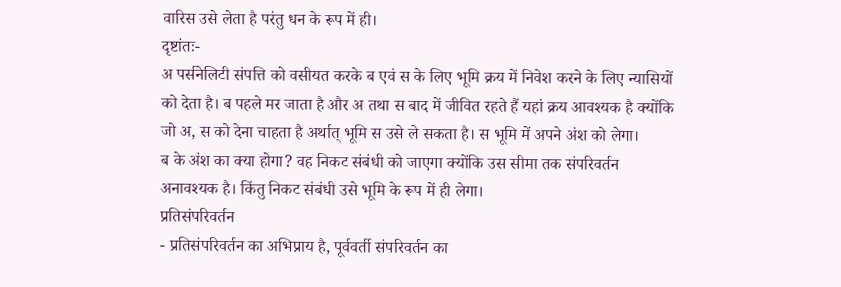वारिस उसे लेता है परंतु धन के रूप में ही।
दृष्टांतः-
अ पर्सनेलिटी संपत्ति को वसीयत करके ब एवं स के लिए भूमि क्रय में निवेश करने के लिए न्यासियों को देता है। ब पहले मर जाता है और अ तथा स बाद में जीवित रहते हैं यहां क्रय आवश्यक है क्योंकि जो अ, स को देना चाहता है अर्थात् भूमि स उसे ले सकता है। स भूमि में अपने अंश को लेगा।
ब के अंश का क्या होगा? वह निकट संबंधी को जाएगा क्योंकि उस सीमा तक संपरिवर्तन अनावश्यक है। किंतु निकट संबंधी उसे भूमि के रूप में ही लेगा।
प्रतिसंपरिवर्तन
- प्रतिसंपरिवर्तन का अभिप्राय है, पूर्ववर्ती संपरिवर्तन का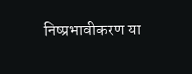निष्प्रभावीकरण या